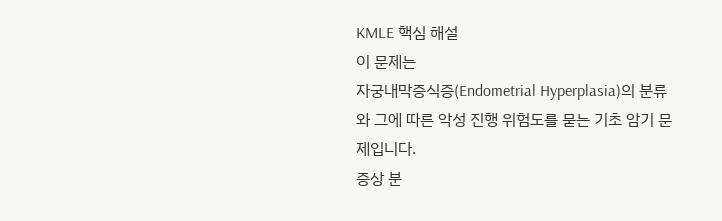KMLE 핵심 해설
이 문제는
자궁내막증식증(Endometrial Hyperplasia)의 분류와 그에 따른 악성 진행 위험도를 묻는 기초 암기 문제입니다.
증상 분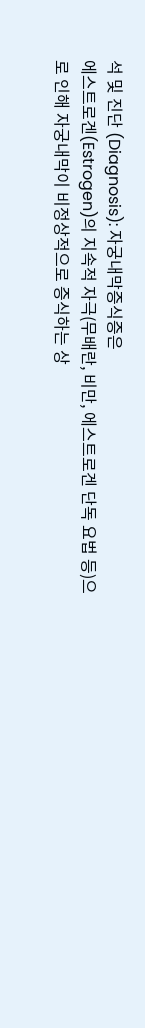석 및 진단 (Diagnosis): 자궁내막증식증은
에스트로겐(Estrogen)의 지속적 자극(무배란, 비만, 에스트로겐 단독 요법 등)으로 인해 자궁내막이 비정상적으로 증식하는 상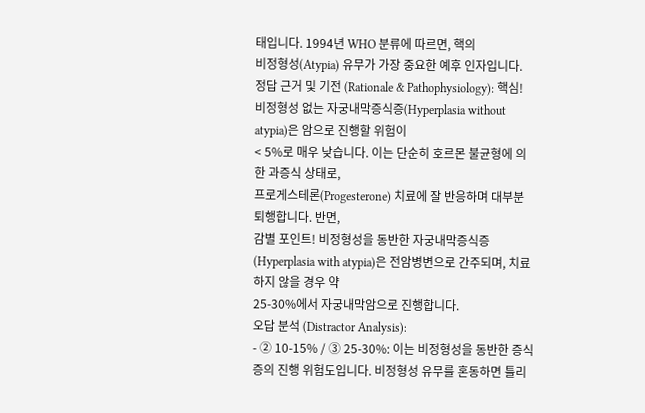태입니다. 1994년 WHO 분류에 따르면, 핵의
비정형성(Atypia) 유무가 가장 중요한 예후 인자입니다.
정답 근거 및 기전 (Rationale & Pathophysiology): 핵심!
비정형성 없는 자궁내막증식증(Hyperplasia without atypia)은 암으로 진행할 위험이
< 5%로 매우 낮습니다. 이는 단순히 호르몬 불균형에 의한 과증식 상태로,
프로게스테론(Progesterone) 치료에 잘 반응하며 대부분 퇴행합니다. 반면,
감별 포인트! 비정형성을 동반한 자궁내막증식증(Hyperplasia with atypia)은 전암병변으로 간주되며, 치료하지 않을 경우 약
25-30%에서 자궁내막암으로 진행합니다.
오답 분석 (Distractor Analysis):
- ② 10-15% / ③ 25-30%: 이는 비정형성을 동반한 증식증의 진행 위험도입니다. 비정형성 유무를 혼동하면 틀리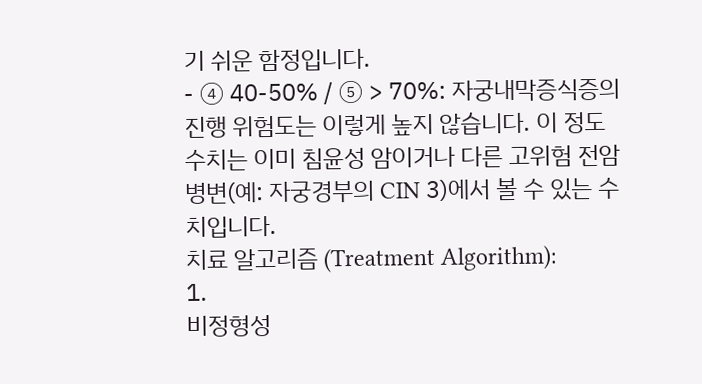기 쉬운 함정입니다.
- ④ 40-50% / ⑤ > 70%: 자궁내막증식증의 진행 위험도는 이렇게 높지 않습니다. 이 정도 수치는 이미 침윤성 암이거나 다른 고위험 전암병변(예: 자궁경부의 CIN 3)에서 볼 수 있는 수치입니다.
치료 알고리즘 (Treatment Algorithm):
1.
비정형성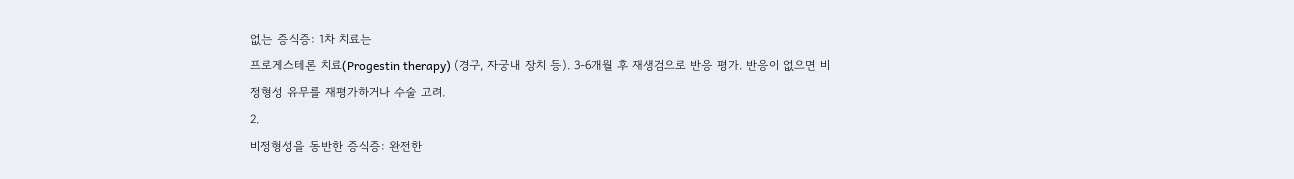없는 증식증: 1차 치료는
프로게스테론 치료(Progestin therapy) (경구, 자궁내 장치 등). 3-6개월 후 재생검으로 반응 평가. 반응이 없으면 비정형성 유무를 재평가하거나 수술 고려.
2.
비정형성을 동반한 증식증: 완전한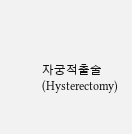자궁적출술(Hysterectomy)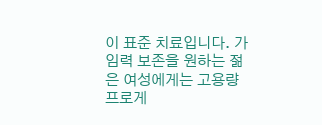이 표준 치료입니다. 가임력 보존을 원하는 젊은 여성에게는 고용량 프로게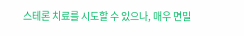스테론 치료를 시도할 수 있으나, 매우 면밀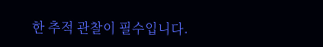한 추적 관찰이 필수입니다.